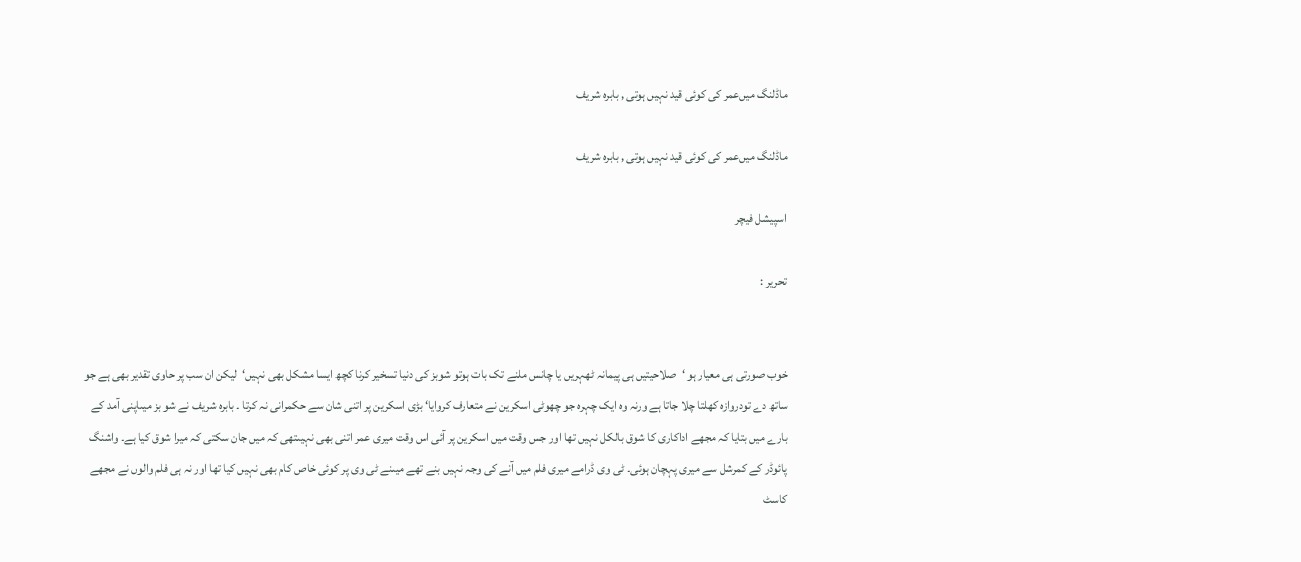ماڈلنگ میں‌عمر کی کوئی قید نہیں ہوتی , بابرہ شریف

ماڈلنگ میں‌عمر کی کوئی قید نہیں ہوتی , بابرہ شریف

اسپیشل فیچر

تحریر :


خوب صورتی ہی معیار ہو ‘صلاحیتیں ہی پیمانہ ٹھہریں یا چانس ملنے تک بات ہوتو شوبز کی دنیا تسخیر کرنا کچھ ایسا مشکل بھی نہیں‘لیکن ان سب پر حاوی تقدیر بھی ہے جو ساتھ دے تودروازہ کھلتا چلا جاتا ہے ورنہ وہ ایک چہرہ جو چھوٹی اسکرین نے متعارف کروایا‘ بڑی اسکرین پر اتنی شان سے حکمرانی نہ کرتا ۔ بابرہ شریف نے شو بز میںاپنی آمد کے بارے میں بتایا کہ مجھے اداکاری کا شوق بالکل نہیں تھا اور جس وقت میں اسکرین پر آئی اس وقت میری عمر اتنی بھی نہیںتھی کہ میں جان سکتی کہ میرا شوق کیا ہے۔ واشنگ پائوڈر کے کمرشل سے میری پہچان ہوئی۔ ٹی وی ڈرامے میری فلم میں آنے کی وجہ نہیں بنے تھے میںنے ٹی وی پر کوئی خاص کام بھی نہیں کیا تھا اور نہ ہی فلم والوں نے مجھے کاسٹ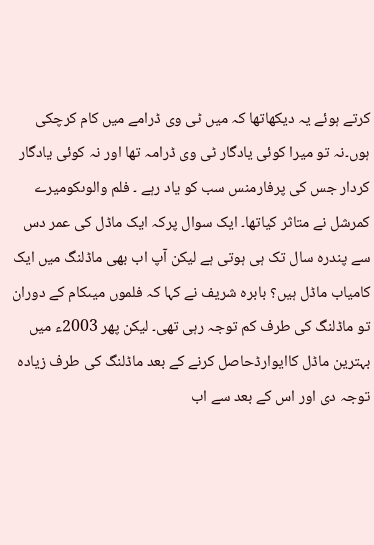کرتے ہوئے یہ دیکھاتھا کہ میں ٹی وی ڈرامے میں کام کرچکی ہوں۔نہ تو میرا کوئی یادگار ٹی وی ڈرامہ تھا اور نہ کوئی یادگار کردار جس کی پرفارمنس سب کو یاد رہے ۔ فلم والوںکومیرے کمرشل نے متاثر کیاتھا۔ ایک سوال پرکہ ایک ماڈل کی عمر دس سے پندرہ سال تک ہی ہوتی ہے لیکن آپ اب بھی ماڈلنگ میں ایک کامیاب ماڈل ہیں؟ بابرہ شریف نے کہا کہ فلموں میںکام کے دوران تو ماڈلنگ کی طرف کم توجہ رہی تھی۔ لیکن پھر 2003ء میں بہترین ماڈل کاایوارڈحاصل کرنے کے بعد ماڈلنگ کی طرف زیادہ توجہ دی اور اس کے بعد سے اب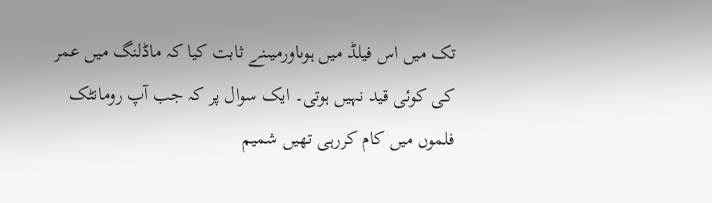تک میں اس فیلڈ میں ہوںاورمیںنے ثابت کیا کہ ماڈلنگ میں عمر کی کوئی قید نہیں ہوتی۔ ایک سوال پر کہ جب آپ رومانٹک فلموں میں کام کررہی تھیں شمیم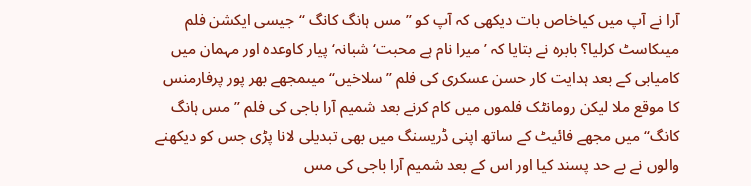آرا نے آپ میں کیاخاص بات دیکھی کہ آپ کو ’’مس ہانگ کانگ ‘‘جیسی ایکشن فلم میںکاسٹ کرلیا؟ بابرہ نے بتایا کہ ’میرا نام ہے محبت‘شبانہ‘ پیار کاوعدہ اور مہمان میں کامیابی کے بعد ہدایت کار حسن عسکری کی فلم ’’سلاخیں‘‘میںمجھے بھر پور پرفارمنس کا موقع ملا لیکن رومانٹک فلموں میں کام کرنے بعد شمیم آرا باجی کی فلم ’’ مس ہانگ کانگ‘‘ میں مجھے فائیٹ کے ساتھ اپنی ڈریسنگ میں بھی تبدیلی لانا پڑی جس کو دیکھنے والوں نے بے حد پسند کیا اور اس کے بعد شمیم آرا باجی کی مس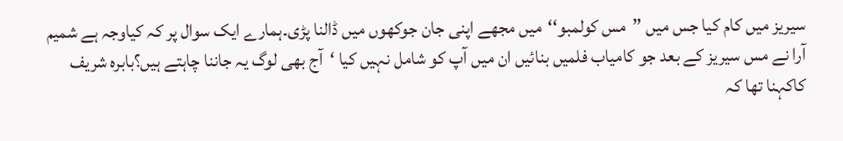سیریز میں کام کیا جس میں ’’مس کولمبو‘‘میں مجھے اپنی جان جوکھوں میں ڈالنا پڑی۔ہمارے ایک سوال پر کہ کیاوجہ ہے شمیم آرا نے مس سیریز کے بعد جو کامیاب فلمیں بنائیں ان میں آپ کو شامل نہیں کیا ‘آج بھی لوگ یہ جاننا چاہتے ہیں؟بابرہ شریف کاکہنا تھا کہ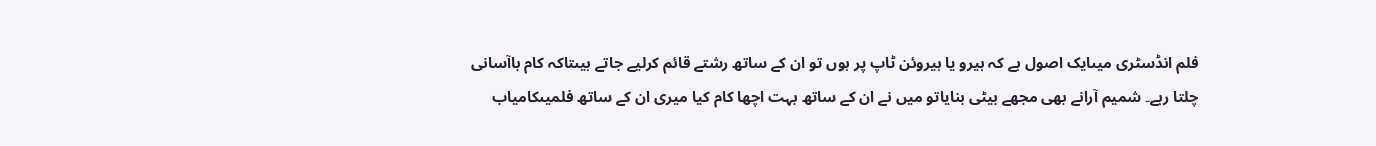فلم انڈسٹری میںایک اصول ہے کہ ہیرو یا ہیروئن ٹاپ پر ہوں تو ان کے ساتھ رشتے قائم کرلیے جاتے ہیںتاکہ کام باآسانی چلتا رہے۔ شمیم آرانے بھی مجھے بیٹی بنایاتو میں نے ان کے ساتھ بہت اچھا کام کیا میری ان کے ساتھ فلمیںکامیاب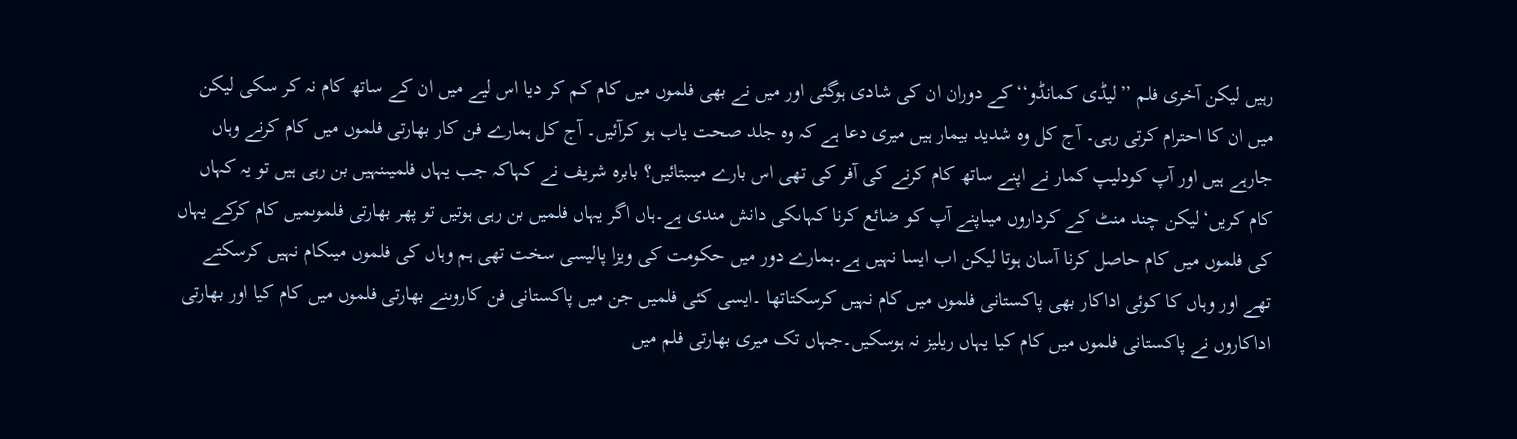رہیں لیکن آخری فلم ’’لیڈی کمانڈو‘‘کے دوران ان کی شادی ہوگئی اور میں نے بھی فلموں میں کام کم کر دیا اس لیے میں ان کے ساتھ کام نہ کر سکی لیکن میں ان کا احترام کرتی رہی۔ آج کل وہ شدید بیمار ہیں میری دعا ہے کہ وہ جلد صحت یاب ہو کرآئیں۔ آج کل ہمارے فن کار بھارتی فلموں میں کام کرنے وہاں جارہے ہیں اور آپ کودلیپ کمار نے اپنے ساتھ کام کرنے کی آفر کی تھی اس بارے میںبتائیں؟ بابرہ شریف نے کہاکہ جب یہاں فلمیںنہیں بن رہی ہیں تو یہ کہاں کام کریں‘لیکن چند منٹ کے کرداروں میںاپنے آپ کو ضائع کرنا کہاںکی دانش مندی ہے۔ہاں اگر یہاں فلمیں بن رہی ہوتیں تو پھر بھارتی فلموںمیں کام کرکے یہاں کی فلموں میں کام حاصل کرنا آسان ہوتا لیکن اب ایسا نہیں ہے۔ہمارے دور میں حکومت کی ویزا پالیسی سخت تھی ہم وہاں کی فلموں میںکام نہیں کرسکتے تھے اور وہاں کا کوئی اداکار بھی پاکستانی فلموں میں کام نہیں کرسکتاتھا ۔ایسی کئی فلمیں جن میں پاکستانی فن کاروںنے بھارتی فلموں میں کام کیا اور بھارتی اداکاروں نے پاکستانی فلموں میں کام کیا یہاں ریلیز نہ ہوسکیں۔جہاں تک میری بھارتی فلم میں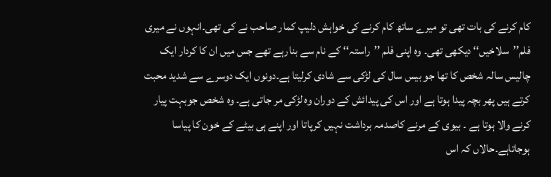کام کرنے کی بات تھی تو میرے ساتھ کام کرنے کی خواہش دلیپ کمار صاحب نے کی تھی۔انہوں نے میری فلم’’سلاخیں‘‘ دیکھی تھی۔ وہ اپنی فلم ’’راستہ‘‘ کے نام سے بنارہے تھے جس میں ان کا کردار ایک چالیس سالہ شخص کا تھا جو بیس سال کی لڑکی سے شادی کرلیتا ہے۔دونوں ایک دوسرے سے شدید محبت کرتے ہیں پھر بچہ پیدا ہوتا ہے اور اس کی پیدائش کے دوران وہ لڑکی مر جاتی ہے۔ وہ شخص جوبہت پیار کرنے والا ہوتا ہے ۔ بیوی کے مرنے کاصدمہ برداشت نہیں کرپاتا اور اپنے ہی بیٹے کے خون کا پیاسا ہوجاتاہے۔حالاں کہ اس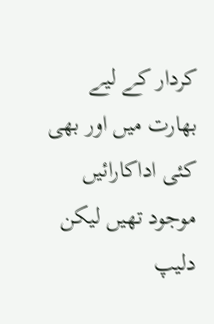کردار کے لیے بھارت میں اور بھی کئی اداکارائیں موجود تھیں لیکن دلیپ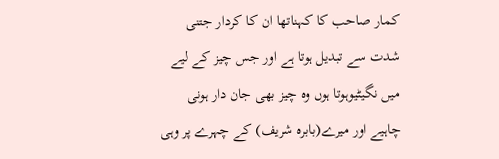کمار صاحب کا کہناتھا ان کا کردار جتنی شدت سے تبدیل ہوتا ہے اور جس چیز کے لیے میں نگیٹیوہوتا ہوں وہ چیز بھی جان دار ہونی چاہیے اور میرے(بابرہ شریف) کے چہرے پر وہی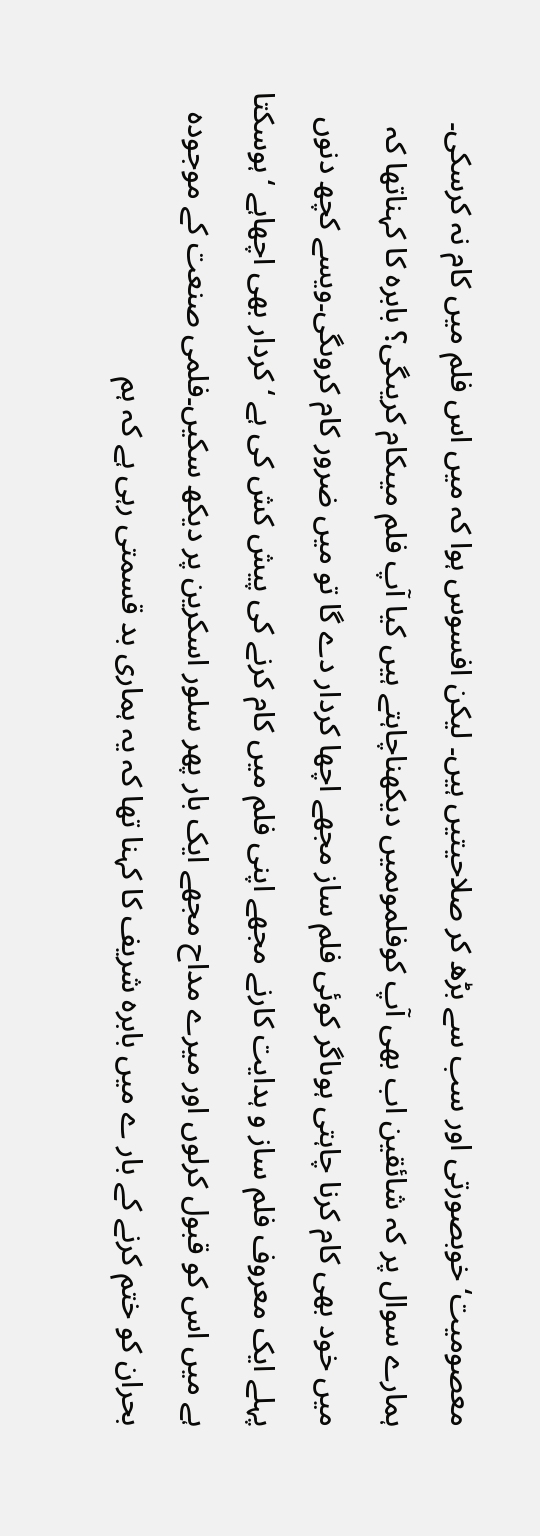معصومیت‘ خوبصورتی اور سب سے بڑھ کر صلاحیتیں ہیں۔ لیکن افسوس ہوا کہ میں اس فلم میں کام نہ کرسکی۔ ہمارے سوال پر کہ شائقین اب بھی آپ کوفلموںمیں دیکھناچاہتے ہیں کیا آپ فلم میںکام کریںگی؟ بابرہ کا کہناتھا کہ میں خود بھی کام کرنا چاہتی ہوںاگر کوئی فلم ساز مجھے اچھا کردار دے گا تو میں ضرور کام کروںگی۔ویسے کچھ دنوں پہلے ایک معروف فلم ساز و ہدایت کارنے مجھے اپنی فلم میں کام کرنے کی پیش کش کی ہے ‘کردار بھی اچھاہے ‘ہوسکتا ہے میں اس کو قبول کرلوں اور میرے مداح مجھے ایک بار پھر سلور اسکرین پر دیکھ سکیں۔فلمی صنعت کے موجودہ بحران کو ختم کرنے کے بار ے میں بابرہ شریف کا کہنا تھا کہ یہ ہماری بد قسمتی رہی ہے کہ ہم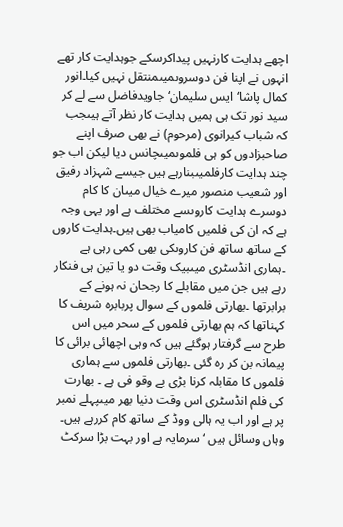اچھے ہدایت کارنہیں پیداکرسکے جوہدایت کار تھے انہوں نے اپنا فن دوسروںمیںمنتقل نہیں کیا۔انور کمال پاشا‘ایس سلیمان‘جاویدفاضل سے لے کر سید نور تک ہی ہمیں ہدایت کار نظر آتے ہیںجب کہ شباب کیرانوی (مرحوم) نے بھی صرف اپنے صاحبزادوں کو ہی فلموںمیںچانس دیا لیکن اب جو چند ہدایت کارفلمیںبنارہے ہیں جیسے شہزاد رفیق اور شعیب منصور میرے خیال میںان کا کام دوسرے ہدایت کاروںسے مختلف ہے اور یہی وجہ ہے کہ ان کی فلمیں کامیاب بھی ہیں۔ہدایت کاروں کے ساتھ ساتھ فن کاروںکی بھی کمی رہی ہے ۔ہماری انڈسٹری میںبیک وقت دو یا تین ہی فنکار رہے ہیں جن میں مقابلے کا رجحان نہ ہونے کے برابرتھا ۔بھارتی فلموں کے سوال پربابرہ شریف کا کہناتھا کہ ہم بھارتی فلموں کے سحر میں اس طرح سے گرفتار ہوگئے ہیں کہ وہی اچھائی برائی کا پیمانہ بن کر رہ گئی ۔بھارتی فلموں سے ہماری فلموں کا مقابلہ کرنا بڑی بے وقو فی ہے ۔ بھارت کی فلم انڈسٹری اس وقت دنیا بھر میںپہلے نمبر پر ہے اور اب یہ ہالی ووڈ کے ساتھ کام کررہے ہیں۔ وہاں وسائل ہیں ‘ سرمایہ ہے اور بہت بڑا سرکٹ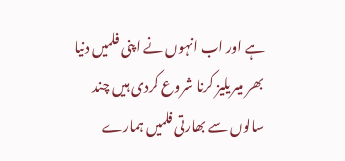ہے اور اب انہوں نے اپنی فلمیں دنیا بھر میںریلیز کرنا شروع کردی ہیں چند سالوں سے بھارتی فلمیں ہمارے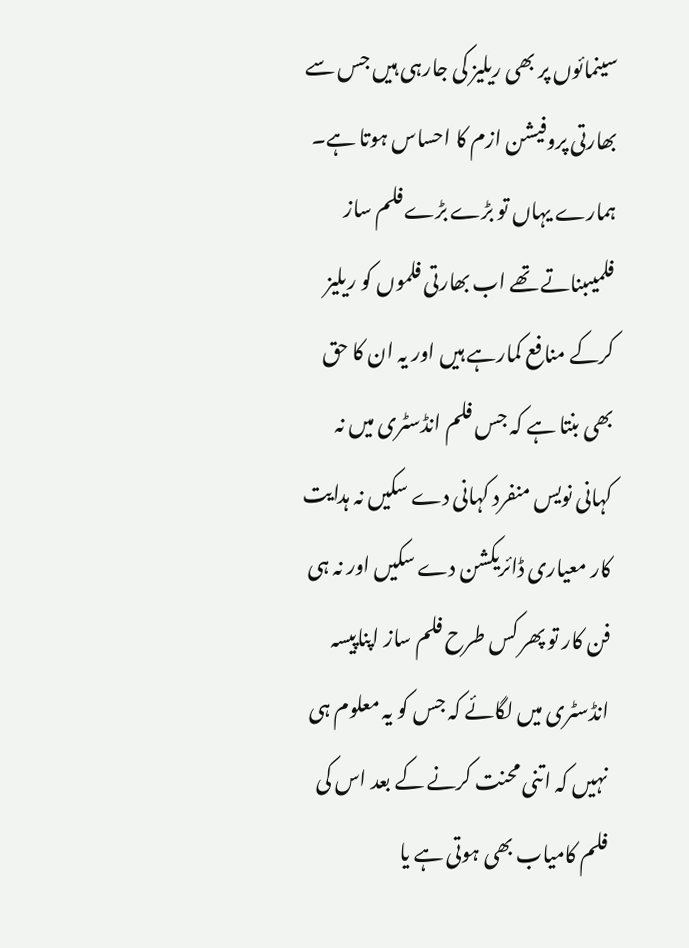سینمائوں پر بھی ریلیز کی جارہی ہیں جس سے بھارتی پروفیشن ازم کا احساس ہوتا ہے۔ ہمارے یہاں تو بڑے بڑے فلم ساز فلمیںبناتے تھے اب بھارتی فلموں کو ریلیز کرکے منافع کمارہے ہیں اور یہ ان کا حق بھی بنتا ہے کہ جس فلم انڈسٹری میں نہ کہانی نویس منفرد کہانی دے سکیں نہ ہدایت کار معیاری ڈائریکشن دے سکیں اور نہ ہی فن کار تو پھر کس طرح فلم ساز اپناپیسہ انڈسٹری میں لگائے کہ جس کو یہ معلوم ہی نہیں کہ اتنی محنت کرنے کے بعد اس کی فلم کامیاب بھی ہوتی ہے یا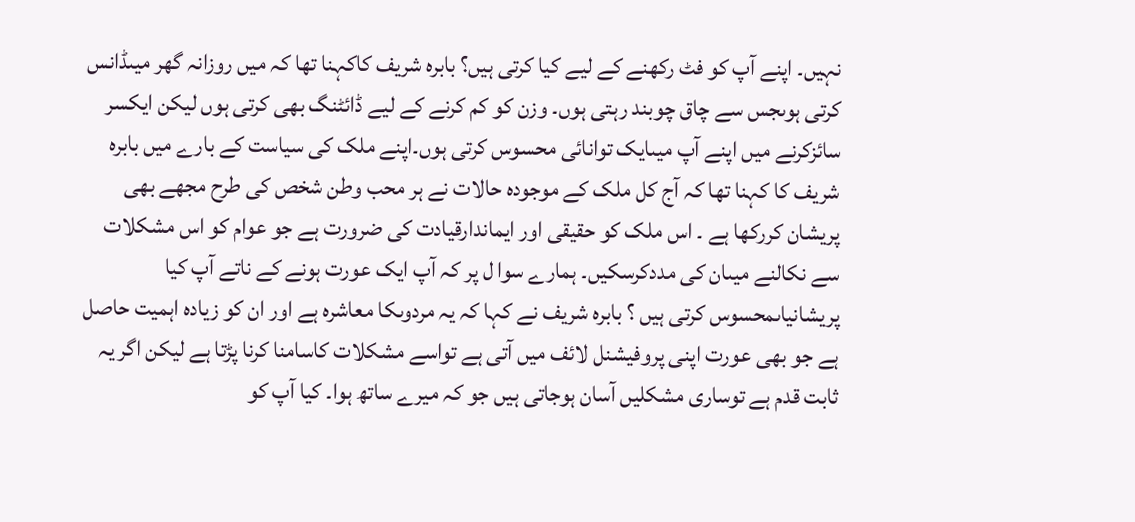نہیں۔ اپنے آپ کو فٹ رکھنے کے لیے کیا کرتی ہیں؟ بابرہ شریف کاکہنا تھا کہ میں روزانہ گھر میںڈانس کرتی ہوںجس سے چاق چوبند رہتی ہوں۔ وزن کو کم کرنے کے لیے ڈائٹنگ بھی کرتی ہوں لیکن ایکسر سائزکرنے میں اپنے آپ میںایک توانائی محسوس کرتی ہوں۔اپنے ملک کی سیاست کے بارے میں بابرہ شریف کا کہنا تھا کہ آج کل ملک کے موجودہ حالات نے ہر محب وطن شخص کی طرح مجھے بھی پریشان کررکھا ہے ۔ اس ملک کو حقیقی اور ایماندارقیادت کی ضرورت ہے جو عوام کو اس مشکلات سے نکالنے میںان کی مددکرسکیں۔ ہمارے سوا ل پر کہ آپ ایک عورت ہونے کے ناتے آپ کیا پریشانیاںمحسوس کرتی ہیں ؟ بابرہ شریف نے کہا کہ یہ مردوںکا معاشرہ ہے اور ان کو زیادہ اہمیت حاصل ہے جو بھی عورت اپنی پروفیشنل لائف میں آتی ہے تواسے مشکلات کاسامنا کرنا پڑتا ہے لیکن اگر یہ ثابت قدم ہے توساری مشکلیں آسان ہوجاتی ہیں جو کہ میرے ساتھ ہوا۔ کیا آپ کو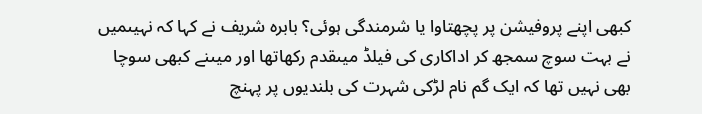کبھی اپنے پروفیشن پر پچھتاوا یا شرمندگی ہوئی؟ بابرہ شریف نے کہا کہ نہیںمیں نے بہت سوچ سمجھ کر اداکاری کی فیلڈ میںقدم رکھاتھا اور میںنے کبھی سوچا بھی نہیں تھا کہ ایک گم نام لڑکی شہرت کی بلندیوں پر پہنچ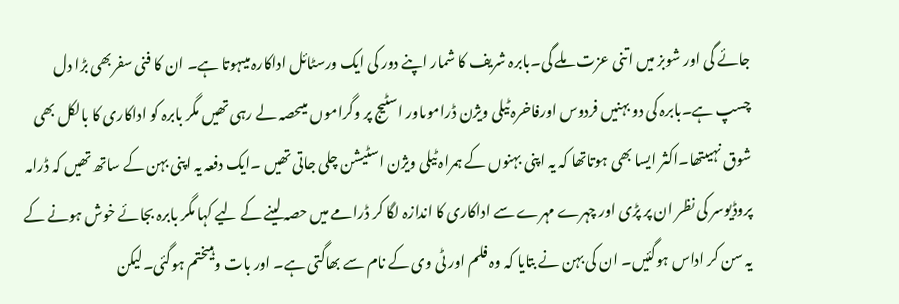جائے گی اور شوبز میں اتنی عزت ملے گی۔بابرہ شریف کا شمار اپنے دور کی ایک ورسٹائل اداکارہ میںہوتا ہے۔ ان کا فنی سفربھی بڑا دل چسپ ہے۔بابرہ کی دو بہنیں فردوس اورفاخرہ ٹیلی ویژن ڈراموںاور اسٹیج پر وگراموں میںحصہ لے رہی تھیں مگر بابرہ کو اداکاری کا بالکل بھی شوق نہیںتھا۔اکثر ایسا بھی ہوتاتھا کہ یہ اپنی بہنوں کے ہمراہ ٹیلی ویژن اسٹیشن چلی جاتی تھیں ۔ایک دفعہ یہ اپنی بہن کے ساتھ تھیں کہ ڈرامہ پروڈیوسر کی نظر ان پر پڑی اور چہرے مہرے سے اداکاری کا اندازہ لگا کر ڈرامے میں حصہ لینے کے لیے کہا مگر بابرہ بجائے خوش ہونے کے یہ سن کر اداس ہوگئیں۔ ان کی بہن نے بتایا کہ وہ فلم اور ٹی وی کے نام سے بھاگتی ہے۔ اور بات وہیںختم ہوگئی۔لیکن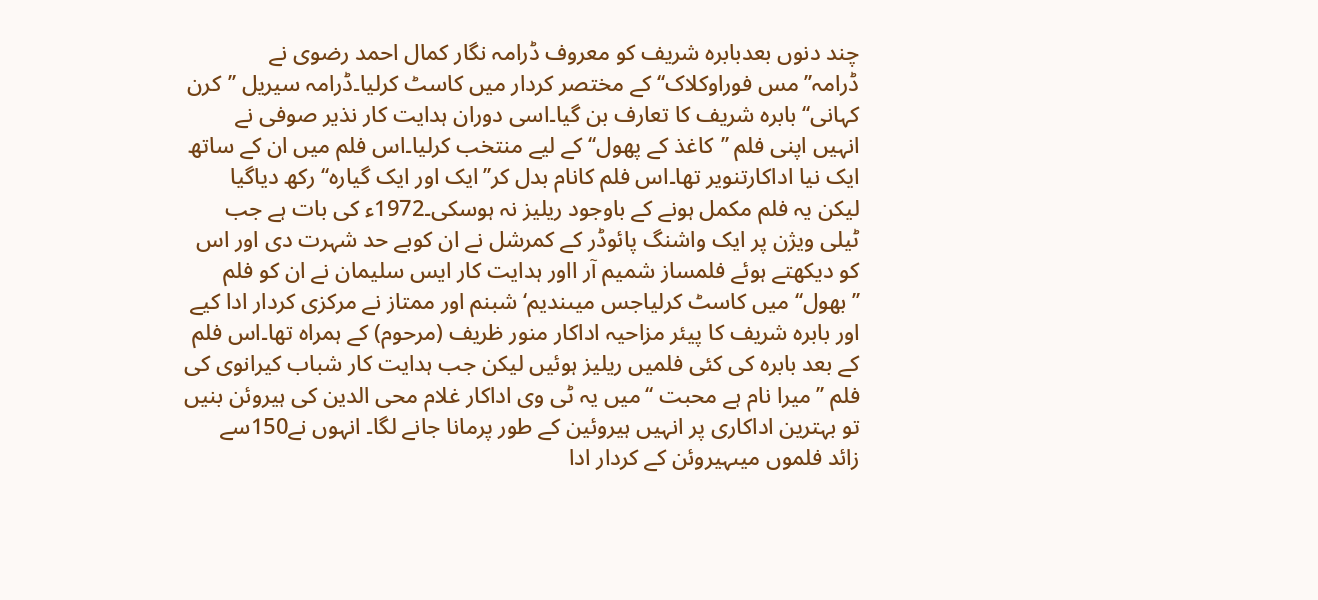چند دنوں بعدبابرہ شریف کو معروف ڈرامہ نگار کمال احمد رضوی نے ڈرامہ’’مس فوراوکلاک‘‘کے مختصر کردار میں کاسٹ کرلیا۔ڈرامہ سیریل ’’کرن کہانی‘‘ بابرہ شریف کا تعارف بن گیا۔اسی دوران ہدایت کار نذیر صوفی نے انہیں اپنی فلم ’’کاغذ کے پھول‘‘کے لیے منتخب کرلیا۔اس فلم میں ان کے ساتھ ایک نیا اداکارتنویر تھا۔اس فلم کانام بدل کر’’ایک اور ایک گیارہ‘‘ رکھ دیاگیا لیکن یہ فلم مکمل ہونے کے باوجود ریلیز نہ ہوسکی۔1972ء کی بات ہے جب ٹیلی ویژن پر ایک واشنگ پائوڈر کے کمرشل نے ان کوبے حد شہرت دی اور اس کو دیکھتے ہوئے فلمساز شمیم آر ااور ہدایت کار ایس سلیمان نے ان کو فلم ’’بھول‘‘ میں کاسٹ کرلیاجس میںندیم‘شبنم اور ممتاز نے مرکزی کردار ادا کیے اور بابرہ شریف کا پیئر مزاحیہ اداکار منور ظریف (مرحوم) کے ہمراہ تھا۔اس فلم کے بعد بابرہ کی کئی فلمیں ریلیز ہوئیں لیکن جب ہدایت کار شباب کیرانوی کی فلم ’’میرا نام ہے محبت ‘‘میں یہ ٹی وی اداکار غلام محی الدین کی ہیروئن بنیں تو بہترین اداکاری پر انہیں ہیروئین کے طور پرمانا جانے لگا۔ انہوں نے150سے زائد فلموں میںہیروئن کے کردار ادا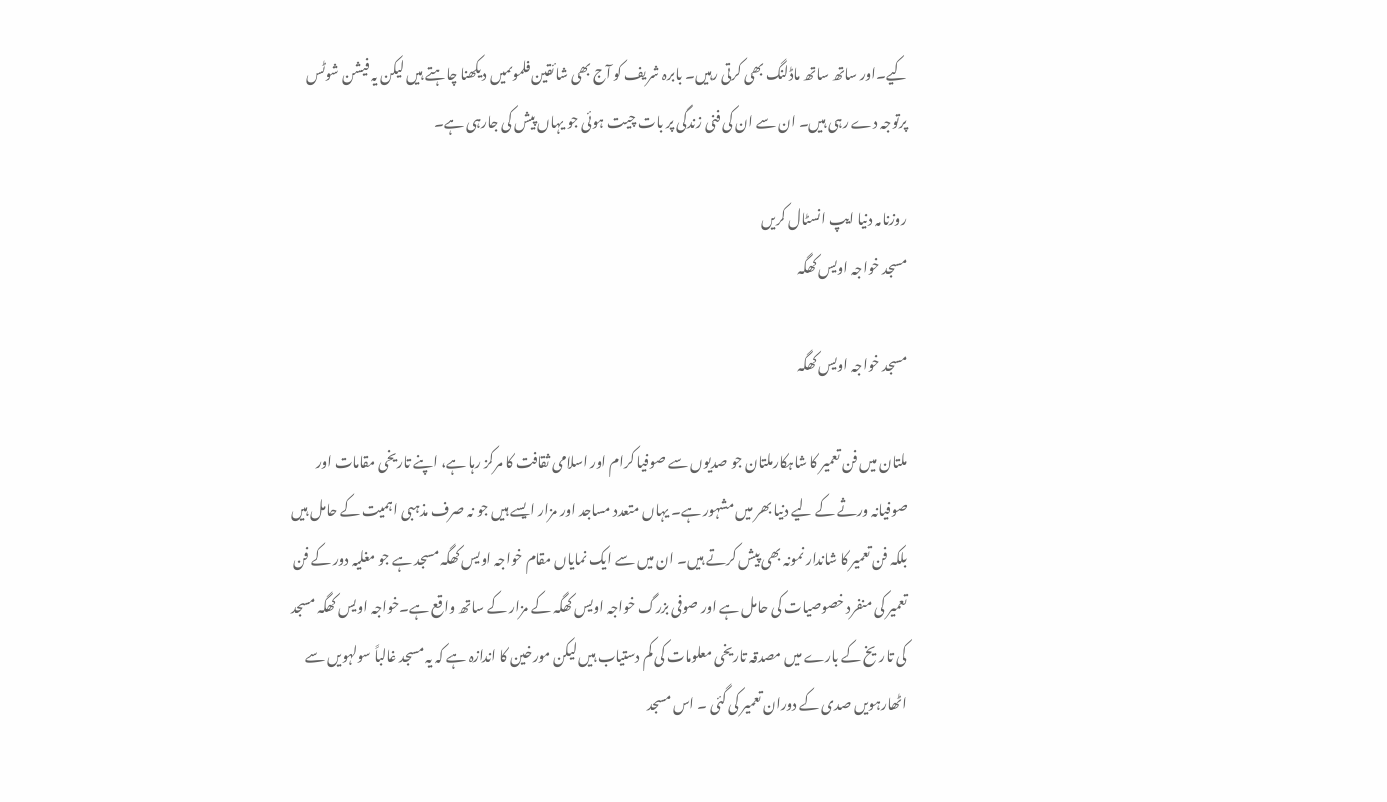کیے۔اور ساتھ ساتھ ماڈلنگ بھی کرتی رہیں۔ بابرہ شریف کو آج بھی شائقین فلموںمیں دیکھنا چاہتے ہیں لیکن یہ فیشن شوٹس پرتوجہ دے رہی ہیں۔ ان سے ان کی فنی زندگی پر بات چیت ہوئی جو یہاں پیش کی جارہی ہے۔

روزنامہ دنیا ایپ انسٹال کریں
مسجد خواجہ اویس کھگہ

مسجد خواجہ اویس کھگہ

ملتان میں فن تعمیر کا شاہکارملتان جو صدیوں سے صوفیا کرام اور اسلامی ثقافت کا مرکز رہا ہے، اپنے تاریخی مقامات اور صوفیانہ ورثے کے لیے دنیا بھر میں مشہور ہے۔ یہاں متعدد مساجد اور مزار ایسے ہیں جو نہ صرف مذہبی اہمیت کے حامل ہیں بلکہ فن تعمیر کا شاندار نمونہ بھی پیش کرتے ہیں۔ ان میں سے ایک نمایاں مقام خواجہ اویس کھگہ مسجد ہے جو مغلیہ دور کے فن تعمیر کی منفرد خصوصیات کی حامل ہے اور صوفی بزرگ خواجہ اویس کھگہ کے مزار کے ساتھ واقع ہے۔خواجہ اویس کھگہ مسجد کی تاریخ کے بارے میں مصدقہ تاریخی معلومات کی کم دستیاب ہیں لیکن مورخین کا اندازہ ہے کہ یہ مسجد غالباً سولہویں سے اٹھارہویں صدی کے دوران تعمیر کی گئی ۔ اس مسجد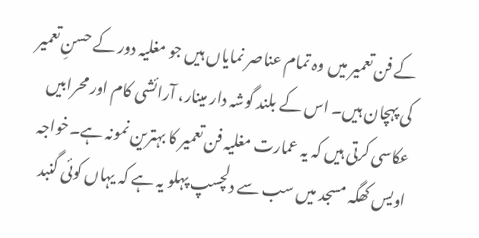کے فن تعمیر میں وہ تمام عناصر نمایاں ہیں جو مغلیہ دور کے حسنِ تعمیر کی پہچان ہیں۔ اس کے بلند گوشہ دار مینار، آرائشی کام اور محرابیں عکاسی کرتی ہیں کہ یہ عمارت مغلیہ فن تعمیر کا بہترین نمونہ ہے۔خواجہ اویس کھگہ مسجد میں سب سے دلچسپ پہلو یہ ہے کہ یہاں کوئی گنبد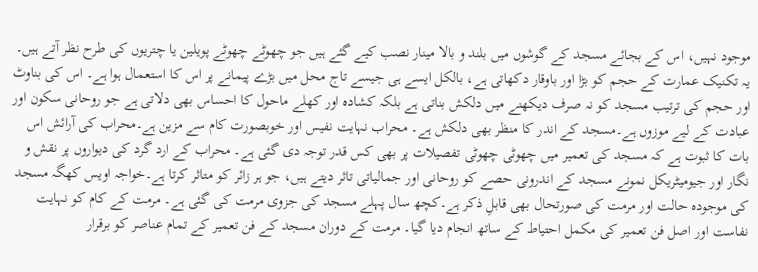موجود نہیں، اس کے بجائے مسجد کے گوشوں میں بلند و بالا مینار نصب کیے گئے ہیں جو چھوٹے چھوٹے پویلین یا چتریوں کی طرح نظر آتے ہیں۔ یہ تکنیک عمارت کے حجم کو بڑا اور باوقار دکھاتی ہے، بالکل ایسے ہی جیسے تاج محل میں بڑے پیمانے پر اس کا استعمال ہوا ہے۔ اس کی بناوٹ اور حجم کی ترتیب مسجد کو نہ صرف دیکھنے میں دلکش بناتی ہے بلکہ کشادہ اور کھلے ماحول کا احساس بھی دلاتی ہے جو روحانی سکون اور عبادت کے لیے موزوں ہے۔مسجد کے اندر کا منظر بھی دلکش ہے۔ محراب نہایت نفیس اور خوبصورت کام سے مزین ہے۔محراب کی آرائش اس بات کا ثبوت ہے کہ مسجد کی تعمیر میں چھوٹی چھوٹی تفصیلات پر بھی کس قدر توجہ دی گئی ہے۔ محراب کے ارد گرد کی دیواروں پر نقش و نگار اور جیومیٹریکل نمونے مسجد کے اندرونی حصے کو روحانی اور جمالیاتی تاثر دیتے ہیں، جو ہر زائر کو متاثر کرتا ہے۔خواجہ اویس کھگہ مسجد کی موجودہ حالت اور مرمت کی صورتحال بھی قابلِ ذکر ہے۔کچھ سال پہلے مسجد کی جزوی مرمت کی گئی ہے۔ مرمت کے کام کو نہایت نفاست اور اصل فن تعمیر کی مکمل احتیاط کے ساتھ انجام دیا گیا۔ مرمت کے دوران مسجد کے فن تعمیر کے تمام عناصر کو برقرار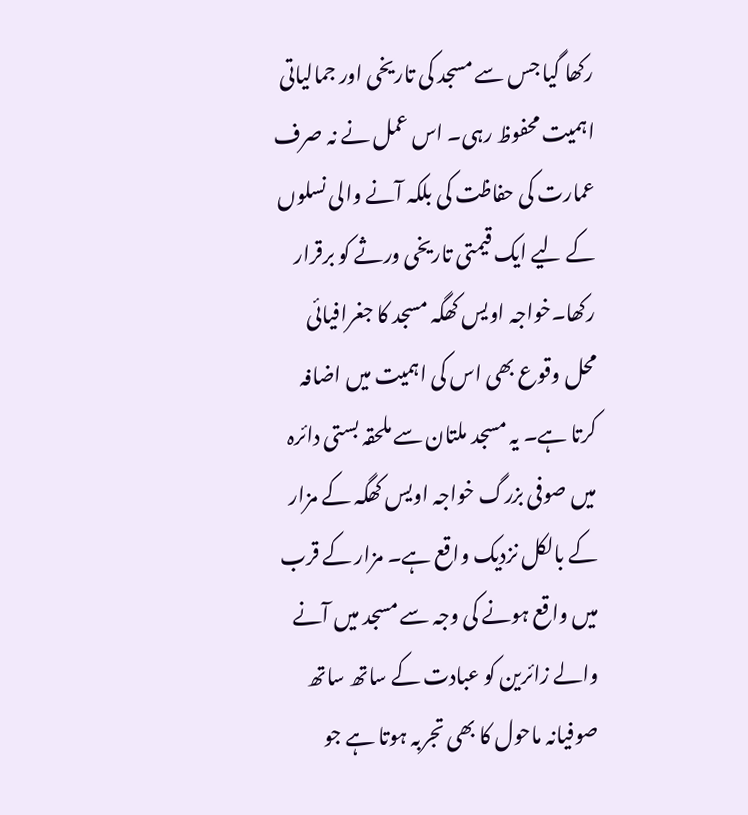رکھا گیا جس سے مسجد کی تاریخی اور جمالیاتی اہمیت محفوظ رہی۔ اس عمل نے نہ صرف عمارت کی حفاظت کی بلکہ آنے والی نسلوں کے لیے ایک قیمتی تاریخی ورثے کو برقرار رکھا۔خواجہ اویس کھگہ مسجد کا جغرافیائی محل وقوع بھی اس کی اہمیت میں اضافہ کرتا ہے۔ یہ مسجد ملتان سے ملحقہ بستی دائرہ میں صوفی بزرگ خواجہ اویس کھگہ کے مزار کے بالکل نزدیک واقع ہے۔ مزار کے قرب میں واقع ہونے کی وجہ سے مسجد میں آنے والے زائرین کو عبادت کے ساتھ ساتھ صوفیانہ ماحول کا بھی تجربہ ہوتا ہے جو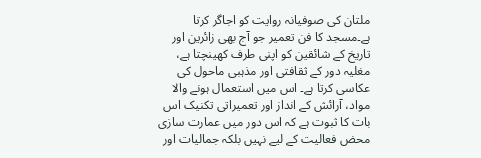ملتان کی صوفیانہ روایت کو اجاگر کرتا ہے۔مسجد کا فن تعمیر جو آج بھی زائرین اور تاریخ کے شائقین کو اپنی طرف کھینچتا ہے، مغلیہ دور کے ثقافتی اور مذہبی ماحول کی عکاسی کرتا ہے۔ اس میں استعمال ہونے والا مواد، آرائش کے انداز اور تعمیراتی تکنیک اس بات کا ثبوت ہے کہ اس دور میں عمارت سازی محض فعالیت کے لیے نہیں بلکہ جمالیات اور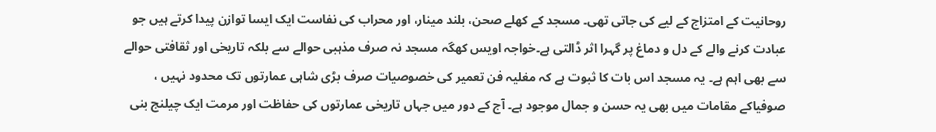روحانیت کے امتزاج کے لیے کی جاتی تھی۔ مسجد کے کھلے صحن، بلند مینار، اور محراب کی نفاست ایک ایسا توازن پیدا کرتے ہیں جو عبادت کرنے والے کے دل و دماغ پر گہرا اثر ڈالتی ہے۔خواجہ اویس کھگہ مسجد نہ صرف مذہبی حوالے سے بلکہ تاریخی اور ثقافتی حوالے سے بھی اہم ہے۔ یہ مسجد اس بات کا ثبوت ہے کہ مغلیہ فن تعمیر کی خصوصیات صرف بڑی شاہی عمارتوں تک محدود نہیں ، صوفیاکے مقامات میں بھی یہ حسن و جمال موجود ہے۔ آج کے دور میں جہاں تاریخی عمارتوں کی حفاظت اور مرمت ایک چیلنج بنی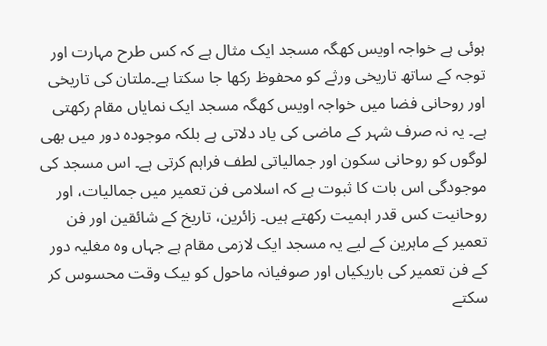ہوئی ہے خواجہ اویس کھگہ مسجد ایک مثال ہے کہ کس طرح مہارت اور توجہ کے ساتھ تاریخی ورثے کو محفوظ رکھا جا سکتا ہے۔ملتان کی تاریخی اور روحانی فضا میں خواجہ اویس کھگہ مسجد ایک نمایاں مقام رکھتی ہے۔ یہ نہ صرف شہر کے ماضی کی یاد دلاتی ہے بلکہ موجودہ دور میں بھی لوگوں کو روحانی سکون اور جمالیاتی لطف فراہم کرتی ہے۔ اس مسجد کی موجودگی اس بات کا ثبوت ہے کہ اسلامی فن تعمیر میں جمالیات، اور روحانیت کس قدر اہمیت رکھتے ہیں۔ زائرین، تاریخ کے شائقین اور فن تعمیر کے ماہرین کے لیے یہ مسجد ایک لازمی مقام ہے جہاں وہ مغلیہ دور کے فن تعمیر کی باریکیاں اور صوفیانہ ماحول کو بیک وقت محسوس کر سکتے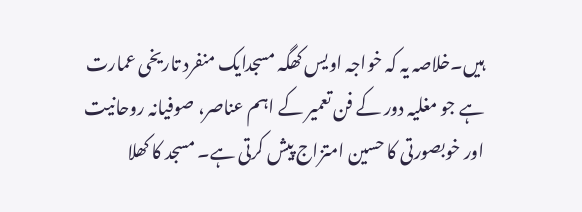ہیں۔خلاصہ یہ کہ خواجہ اویس کھگہ مسجدایک منفرد تاریخی عمارت ہے جو مغلیہ دور کے فن تعمیر کے اہم عناصر، صوفیانہ روحانیت اور خوبصورتی کا حسین امتزاج پیش کرتی ہے۔ مسجد کا کھلا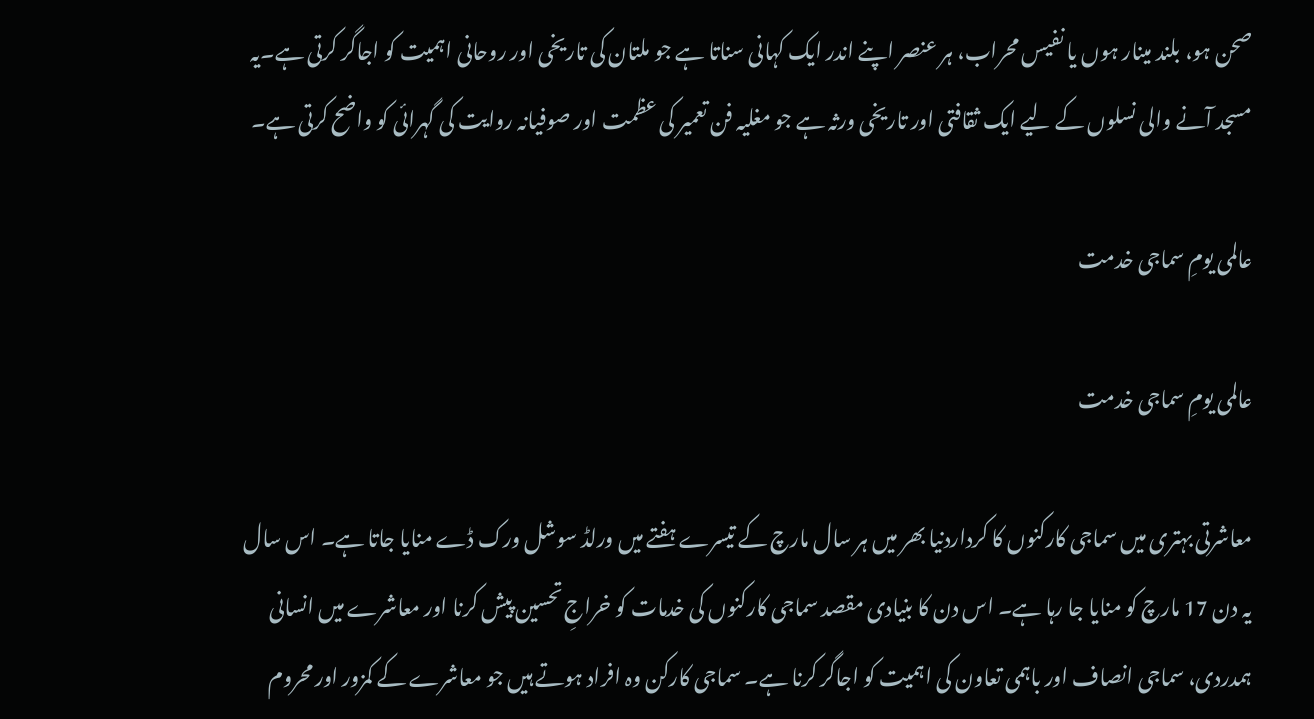صحن ہو، بلند مینار ہوں یا نفیس محراب، ہر عنصر اپنے اندر ایک کہانی سناتا ہے جو ملتان کی تاریخی اور روحانی اہمیت کو اجاگر کرتی ہے۔یہ مسجد آنے والی نسلوں کے لیے ایک ثقافتی اور تاریخی ورثہ ہے جو مغلیہ فن تعمیر کی عظمت اور صوفیانہ روایت کی گہرائی کو واضح کرتی ہے۔

عالمی یومِ سماجی خدمت

عالمی یومِ سماجی خدمت

معاشرتی بہتری میں سماجی کارکنوں کا کرداردنیا بھر میں ہر سال مارچ کے تیسرے ہفتے میں ورلڈ سوشل ورک ڈے منایا جاتا ہے۔ اس سال یہ دن 17 مارچ کو منایا جا رہا ہے۔ اس دن کا بنیادی مقصد سماجی کارکنوں کی خدمات کو خراجِ تحسین پیش کرنا اور معاشرے میں انسانی ہمدردی، سماجی انصاف اور باہمی تعاون کی اہمیت کو اجاگر کرنا ہے۔ سماجی کارکن وہ افراد ہوتے ہیں جو معاشرے کے کمزور اور محروم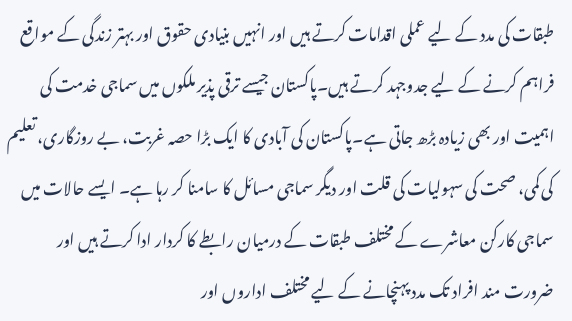طبقات کی مدد کے لیے عملی اقدامات کرتے ہیں اور انہیں بنیادی حقوق اور بہتر زندگی کے مواقع فراہم کرنے کے لیے جدوجہد کرتے ہیں۔پاکستان جیسے ترقی پذیر ملکوں میں سماجی خدمت کی اہمیت اور بھی زیادہ بڑھ جاتی ہے۔پاکستان کی آبادی کا ایک بڑا حصہ غربت، بے روزگاری، تعلیم کی کمی، صحت کی سہولیات کی قلت اور دیگر سماجی مسائل کا سامنا کر رہا ہے۔ ایسے حالات میں سماجی کارکن معاشرے کے مختلف طبقات کے درمیان رابطے کا کردار ادا کرتے ہیں اور ضرورت مند افراد تک مدد پہنچانے کے لیے مختلف اداروں اور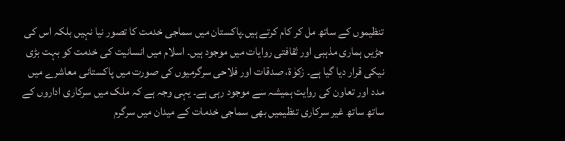تنظیموں کے ساتھ مل کر کام کرتے ہیں۔پاکستان میں سماجی خدمت کا تصور نیا نہیں بلکہ اس کی جڑیں ہماری مذہبی اور ثقافتی روایات میں موجود ہیں۔ اسلام میں انسانیت کی خدمت کو بہت بڑی نیکی قرار دیا گیا ہے۔ زکوٰۃ، صدقات اور فلاحی سرگرمیوں کی صورت میں پاکستانی معاشرے میں مدد اور تعاون کی روایت ہمیشہ سے موجود رہی ہے۔ یہی وجہ ہے کہ ملک میں سرکاری اداروں کے ساتھ ساتھ غیر سرکاری تنظیمیں بھی سماجی خدمات کے میدان میں سرگرم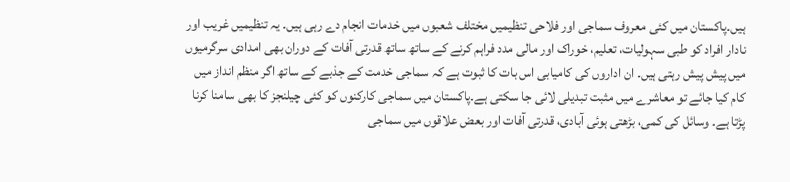ہیں۔پاکستان میں کئی معروف سماجی اور فلاحی تنظیمیں مختلف شعبوں میں خدمات انجام دے رہی ہیں۔ یہ تنظیمیں غریب اور نادار افراد کو طبی سہولیات، تعلیم، خوراک اور مالی مدد فراہم کرنے کے ساتھ ساتھ قدرتی آفات کے دوران بھی امدادی سرگرمیوں میں پیش پیش رہتی ہیں۔ ان اداروں کی کامیابی اس بات کا ثبوت ہے کہ سماجی خدمت کے جذبے کے ساتھ اگر منظم انداز میں کام کیا جائے تو معاشرے میں مثبت تبدیلی لائی جا سکتی ہے۔پاکستان میں سماجی کارکنوں کو کئی چیلنجز کا بھی سامنا کرنا پڑتا ہے۔ وسائل کی کمی، بڑھتی ہوئی آبادی، قدرتی آفات اور بعض علاقوں میں سماجی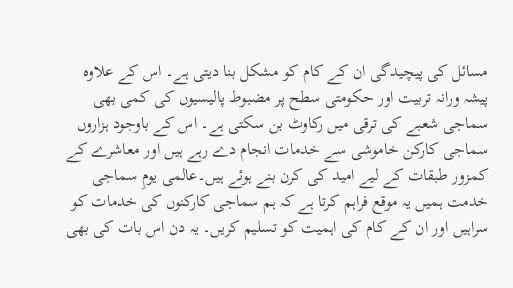مسائل کی پیچیدگی ان کے کام کو مشکل بنا دیتی ہے۔ اس کے علاوہ پیشہ ورانہ تربیت اور حکومتی سطح پر مضبوط پالیسیوں کی کمی بھی سماجی شعبے کی ترقی میں رکاوٹ بن سکتی ہے۔ اس کے باوجود ہزاروں سماجی کارکن خاموشی سے خدمات انجام دے رہے ہیں اور معاشرے کے کمزور طبقات کے لیے امید کی کرن بنے ہوئے ہیں۔عالمی یومِ سماجی خدمت ہمیں یہ موقع فراہم کرتا ہے کہ ہم سماجی کارکنوں کی خدمات کو سراہیں اور ان کے کام کی اہمیت کو تسلیم کریں۔ یہ دن اس بات کی بھی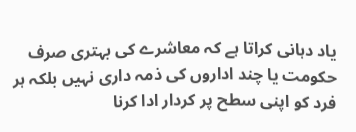یاد دہانی کراتا ہے کہ معاشرے کی بہتری صرف حکومت یا چند اداروں کی ذمہ داری نہیں بلکہ ہر فرد کو اپنی سطح پر کردار ادا کرنا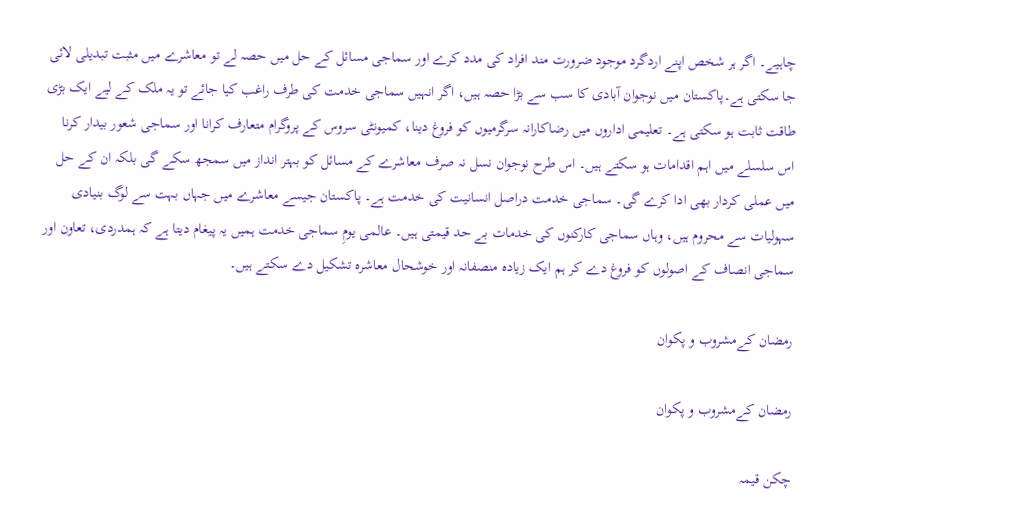چاہیے۔ اگر ہر شخص اپنے اردگرد موجود ضرورت مند افراد کی مدد کرے اور سماجی مسائل کے حل میں حصہ لے تو معاشرے میں مثبت تبدیلی لائی جا سکتی ہے۔پاکستان میں نوجوان آبادی کا سب سے بڑا حصہ ہیں، اگر انہیں سماجی خدمت کی طرف راغب کیا جائے تو یہ ملک کے لیے ایک بڑی طاقت ثابت ہو سکتی ہے۔ تعلیمی اداروں میں رضاکارانہ سرگرمیوں کو فروغ دینا، کمیونٹی سروس کے پروگرام متعارف کرانا اور سماجی شعور بیدار کرنا اس سلسلے میں اہم اقدامات ہو سکتے ہیں۔ اس طرح نوجوان نسل نہ صرف معاشرے کے مسائل کو بہتر انداز میں سمجھ سکے گی بلکہ ان کے حل میں عملی کردار بھی ادا کرے گی۔ سماجی خدمت دراصل انسانیت کی خدمت ہے۔ پاکستان جیسے معاشرے میں جہاں بہت سے لوگ بنیادی سہولیات سے محروم ہیں، وہاں سماجی کارکنوں کی خدمات بے حد قیمتی ہیں۔ عالمی یومِ سماجی خدمت ہمیں یہ پیغام دیتا ہے کہ ہمدردی، تعاون اور سماجی انصاف کے اصولوں کو فروغ دے کر ہم ایک زیادہ منصفانہ اور خوشحال معاشرہ تشکیل دے سکتے ہیں۔

رمضان کےمشروب و پکوان

رمضان کےمشروب و پکوان

چکن قیمہ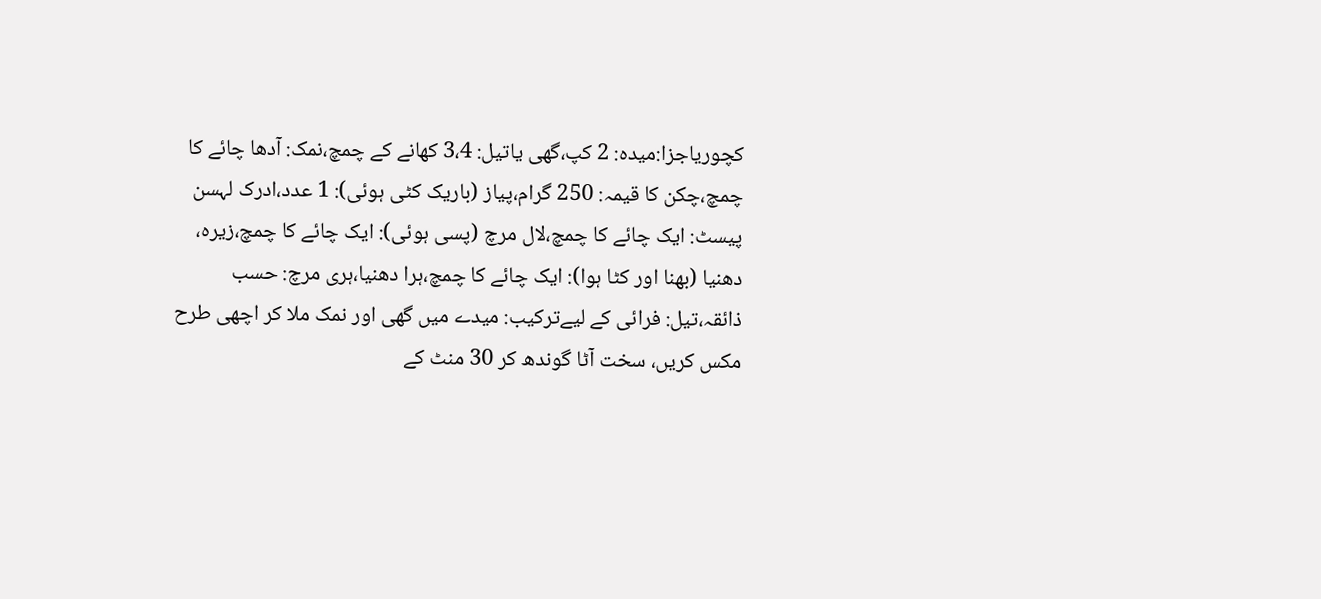کچوریاجزا:میدہ: 2 کپ،گھی یاتیل: 3،4 کھانے کے چمچ،نمک: آدھا چائے کا چمچ،چکن کا قیمہ: 250 گرام،پیاز (باریک کٹی ہوئی): 1 عدد،ادرک لہسن پیسٹ: ایک چائے کا چمچ،لال مرچ (پسی ہوئی): ایک چائے کا چمچ،زیرہ، دھنیا (بھنا اور کٹا ہوا): ایک چائے کا چمچ،ہرا دھنیا،ہری مرچ: حسب ذائقہ،تیل: فرائی کے لیےترکیب: میدے میں گھی اور نمک ملا کر اچھی طرح مکس کریں، سخت آٹا گوندھ کر 30 منٹ کے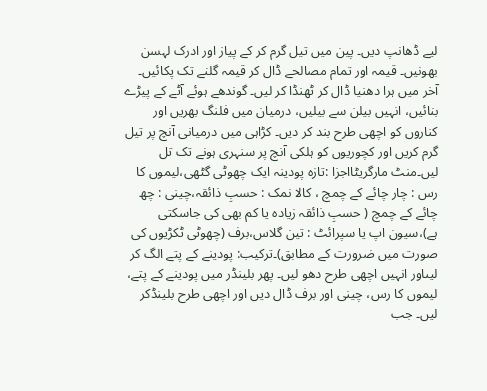لیے ڈھانپ دیں۔ پین میں تیل گرم کر کے پیاز اور ادرک لہسن بھونیں۔ قیمہ اور تمام مصالحے ڈال کر قیمہ گلنے تک پکائیں۔ آخر میں ہرا دھنیا ڈال کر ٹھنڈا کر لیں۔ گوندھے ہوئے آٹے کے پیڑے بنائیں، انہیں بیلن سے بیلیں، درمیان میں فلنگ بھریں اور کناروں کو اچھی طرح بند کر دیں۔ کڑاہی میں درمیانی آنچ پر تیل گرم کریں اور کچوریوں کو ہلکی آنچ پر سنہری ہونے تک تل لیں۔منٹ مارگریٹااجزا :تازہ پودینہ ایک چھوٹی گٹھی،لیموں کا رس : چار چائے کے چمچ ، کالا نمک : حسبِ ذائقہ،چینی : چھ چائے کے چمچ ( حسبِ ذائقہ زیادہ یا کم بھی کی جاسکتی ہے)،سیون اپ یا سپرائٹ : تین گلاس،برف (چھوٹی ٹکڑیوں کی صورت میں ضرورت کے مطابق)۔ترکیب: پودینے کے پتے الگ کر لیںاور انہیں اچھی طرح دھو لیں۔ پھر بلینڈر میں پودینے کے پتے، لیموں کا رس، چینی اور برف ڈال دیں اور اچھی طرح بلینڈکر لیں۔ جب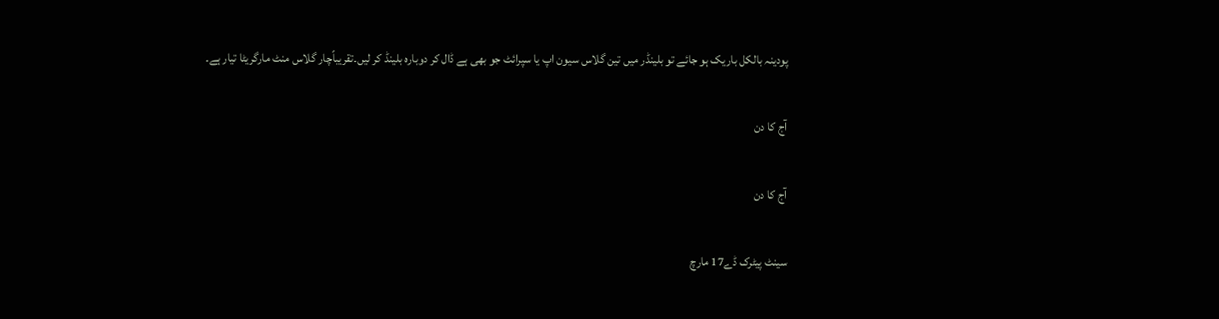پودینہ بالکل باریک ہو جائے تو بلینڈر میں تین گلاس سیون اپ یا سپرائٹ جو بھی ہے ڈال کر دوبارہ بلینڈ کر لیں۔تقریباًچار گلاس منٹ مارگریٹا تیار ہے۔

آج کا دن

آج کا دن

سینٹ پیٹرک ڈے17 مارچ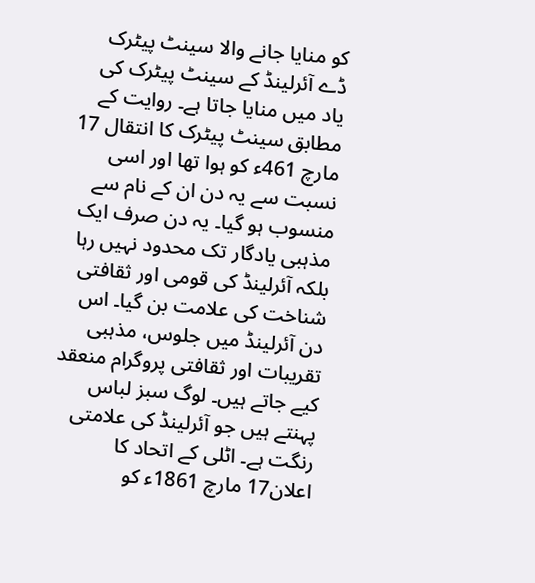کو منایا جانے والا سینٹ پیٹرک ڈے آئرلینڈ کے سینٹ پیٹرک کی یاد میں منایا جاتا ہے۔ روایت کے مطابق سینٹ پیٹرک کا انتقال 17 مارچ 461ء کو ہوا تھا اور اسی نسبت سے یہ دن ان کے نام سے منسوب ہو گیا۔ یہ دن صرف ایک مذہبی یادگار تک محدود نہیں رہا بلکہ آئرلینڈ کی قومی اور ثقافتی شناخت کی علامت بن گیا۔ اس دن آئرلینڈ میں جلوس، مذہبی تقریبات اور ثقافتی پروگرام منعقد کیے جاتے ہیں۔ لوگ سبز لباس پہنتے ہیں جو آئرلینڈ کی علامتی رنگت ہے۔ اٹلی کے اتحاد کا اعلان17 مارچ 1861ء کو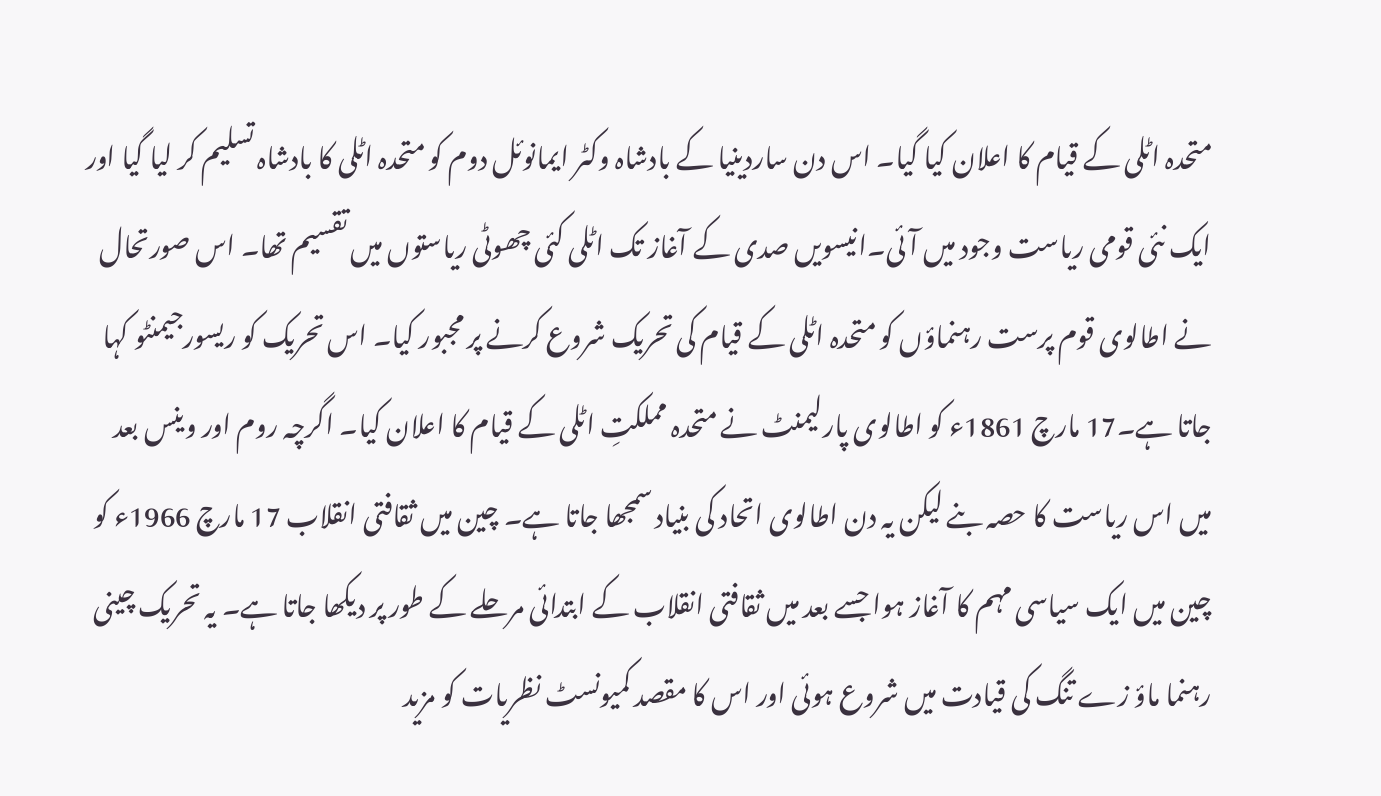متحدہ اٹلی کے قیام کا اعلان کیا گیا۔ اس دن ساردینیا کے بادشاہ وکٹر ایمانوئل دوم کو متحدہ اٹلی کا بادشاہ تسلیم کر لیا گیا اور ایک نئی قومی ریاست وجود میں آئی۔انیسویں صدی کے آغاز تک اٹلی کئی چھوٹی ریاستوں میں تقسیم تھا۔ اس صورتحال نے اطالوی قوم پرست رہنماؤں کو متحدہ اٹلی کے قیام کی تحریک شروع کرنے پر مجبور کیا۔ اس تحریک کو ریسورجیمنٹو کہا جاتا ہے۔17 مارچ 1861ء کو اطالوی پارلیمنٹ نے متحدہ مملکتِ اٹلی کے قیام کا اعلان کیا۔ اگرچہ روم اور وینس بعد میں اس ریاست کا حصہ بنے لیکن یہ دن اطالوی اتحاد کی بنیاد سمجھا جاتا ہے۔ چین میں ثقافتی انقلاب 17 مارچ 1966ء کو چین میں ایک سیاسی مہم کا آغاز ہوا جسے بعد میں ثقافتی انقلاب کے ابتدائی مرحلے کے طور پر دیکھا جاتا ہے۔ یہ تحریک چینی رہنما ماؤ زے تنگ کی قیادت میں شروع ہوئی اور اس کا مقصد کمیونسٹ نظریات کو مزید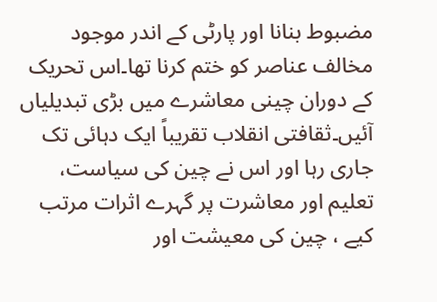مضبوط بنانا اور پارٹی کے اندر موجود مخالف عناصر کو ختم کرنا تھا۔اس تحریک کے دوران چینی معاشرے میں بڑی تبدیلیاں آئیں۔ثقافتی انقلاب تقریباً ایک دہائی تک جاری رہا اور اس نے چین کی سیاست، تعلیم اور معاشرت پر گہرے اثرات مرتب کیے ، چین کی معیشت اور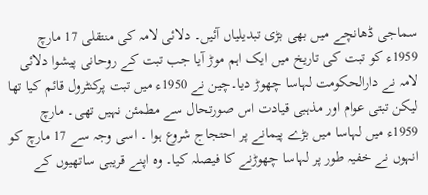سماجی ڈھانچے میں بھی بڑی تبدیلیاں آئیں۔ دلائی لامہ کی منتقلی 17 مارچ 1959ء کو تبت کی تاریخ میں ایک اہم موڑ آیا جب تبت کے روحانی پیشوا دلائی لامہ نے دارالحکومت لہاسا چھوڑ دیا۔چین نے 1950ء میں تبت پرکنٹرول قائم کیا تھا لیکن تبتی عوام اور مذہبی قیادت اس صورتحال سے مطمئن نہیں تھی۔ مارچ 1959ء میں لہاسا میں بڑے پیمانے پر احتجاج شروع ہوا ۔ اسی وجہ سے 17 مارچ کو انہوں نے خفیہ طور پر لہاسا چھوڑنے کا فیصلہ کیا۔ وہ اپنے قریبی ساتھیوں کے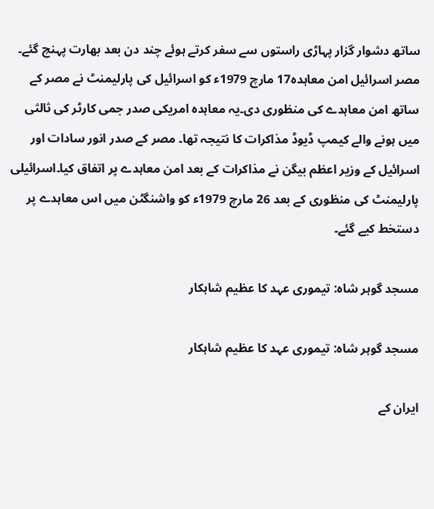ساتھ دشوار گزار پہاڑی راستوں سے سفر کرتے ہوئے چند دن بعد بھارت پہنچ گئے۔ مصر اسرائیل امن معاہدہ17 مارچ 1979ء کو اسرائیل کی پارلیمنٹ نے مصر کے ساتھ امن معاہدے کی منظوری دی۔یہ معاہدہ امریکی صدر جمی کارٹر کی ثالثی میں ہونے والے کیمپ ڈیوڈ مذاکرات کا نتیجہ تھا۔ مصر کے صدر انور سادات اور اسرائیل کے وزیر اعظم بیگن نے مذاکرات کے بعد امن معاہدے پر اتفاق کیا۔اسرائیلی پارلیمنٹ کی منظوری کے بعد 26 مارچ 1979ء کو واشنگٹن میں اس معاہدے پر دستخط کیے گئے۔

مسجد گوہر شاہ: تیموری عہد کا عظیم شاہکار

مسجد گوہر شاہ: تیموری عہد کا عظیم شاہکار

ایران کے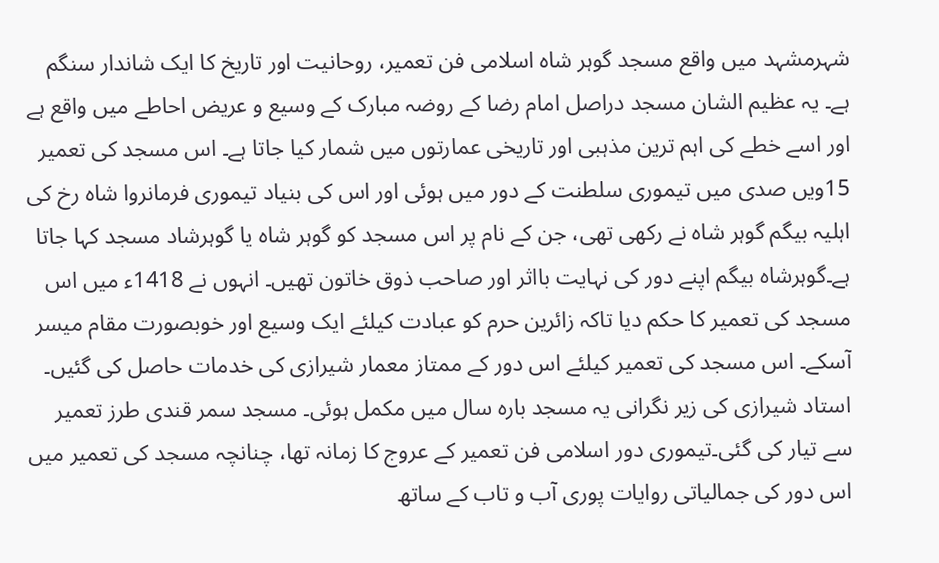شہرمشہد میں واقع مسجد گوہر شاہ اسلامی فن تعمیر، روحانیت اور تاریخ کا ایک شاندار سنگم ہے۔ یہ عظیم الشان مسجد دراصل امام رضا کے روضہ مبارک کے وسیع و عریض احاطے میں واقع ہے اور اسے خطے کی اہم ترین مذہبی اور تاریخی عمارتوں میں شمار کیا جاتا ہے۔ اس مسجد کی تعمیر 15ویں صدی میں تیموری سلطنت کے دور میں ہوئی اور اس کی بنیاد تیموری فرمانروا شاہ رخ کی اہلیہ بیگم گوہر شاہ نے رکھی تھی، جن کے نام پر اس مسجد کو گوہر شاہ یا گوہرشاد مسجد کہا جاتا ہے۔گوہرشاہ بیگم اپنے دور کی نہایت بااثر اور صاحب ذوق خاتون تھیں۔ انہوں نے 1418ء میں اس مسجد کی تعمیر کا حکم دیا تاکہ زائرین حرم کو عبادت کیلئے ایک وسیع اور خوبصورت مقام میسر آسکے۔ اس مسجد کی تعمیر کیلئے اس دور کے ممتاز معمار شیرازی کی خدمات حاصل کی گئیں۔ استاد شیرازی کی زیر نگرانی یہ مسجد بارہ سال میں مکمل ہوئی۔ مسجد سمر قندی طرز تعمیر سے تیار کی گئی۔تیموری دور اسلامی فن تعمیر کے عروج کا زمانہ تھا، چنانچہ مسجد کی تعمیر میں اس دور کی جمالیاتی روایات پوری آب و تاب کے ساتھ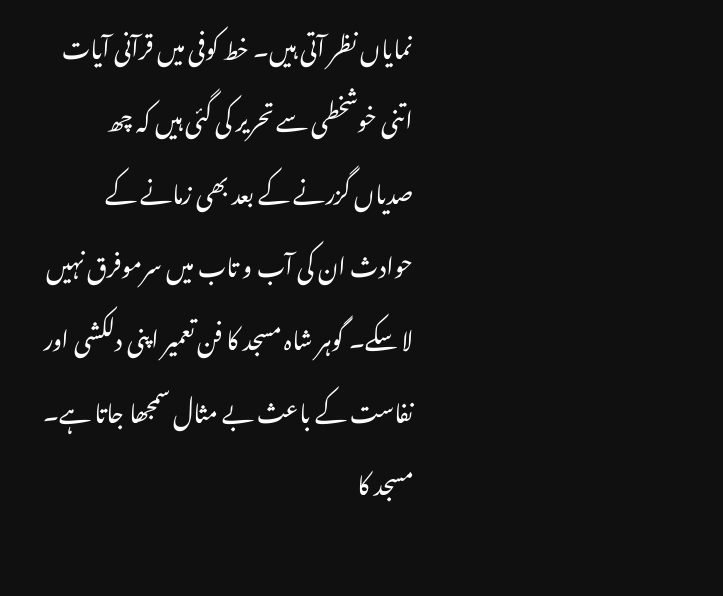نمایاں نظر آتی ہیں۔ خط کوفی میں قرآنی آیات اتنی خوشخطی سے تحریر کی گئی ہیں کہ چھ صدیاں گزرنے کے بعد بھی زمانے کے حوادث ان کی آب و تاب میں سرموفرق نہیں لا سکے۔ گوہر شاہ مسجد کا فن تعمیر اپنی دلکشی اور نفاست کے باعث بے مثال سمجھا جاتا ہے۔ مسجد کا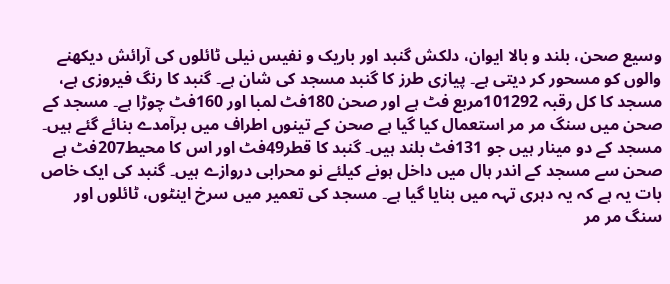وسیع صحن، بلند و بالا ایوان، دلکش گنبد اور باریک و نفیس نیلی ٹائلوں کی آرائش دیکھنے والوں کو مسحور کر دیتی ہے۔ پیازی طرز کا گنبد مسجد کی شان ہے۔ گنبد کا رنگ فیروزی ہے، مسجد کا کل رقبہ 101292مربع فٹ ہے اور صحن 180فٹ لمبا اور 160فٹ چوڑا ہے۔ مسجد کے صحن میں سنگ مر مر استعمال کیا گیا ہے صحن کے تینوں اطراف میں برآمدے بنائے گئے ہیں۔ مسجد کے دو مینار ہیں جو 131فٹ بلند ہیں۔ گنبد کا قطر49فٹ اور اس کا محیط207فٹ ہے صحن سے مسجد کے اندر ہال میں داخل ہونے کیلئے نو محرابی دروازے ہیں۔ گنبد کی ایک خاص بات یہ ہے کہ یہ دہری تہہ میں بنایا گیا ہے۔ مسجد کی تعمیر میں سرخ اینٹوں، ٹائلوں اور سنگ مر مر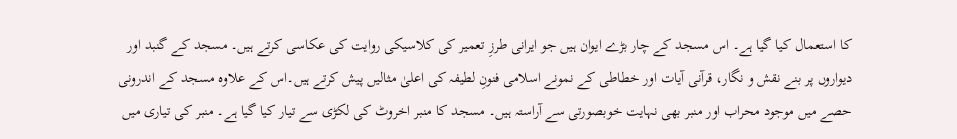کا استعمال کیا گیا ہے۔ اس مسجد کے چار بڑے ایوان ہیں جو ایرانی طرزِ تعمیر کی کلاسیکی روایت کی عکاسی کرتے ہیں۔ مسجد کے گنبد اور دیواروں پر بنے نقش و نگار، قرآنی آیات اور خطاطی کے نمونے اسلامی فنونِ لطیفہ کی اعلیٰ مثالیں پیش کرتے ہیں۔اس کے علاوہ مسجد کے اندرونی حصے میں موجود محراب اور منبر بھی نہایت خوبصورتی سے آراستہ ہیں۔ مسجد کا منبر اخروٹ کی لکڑی سے تیار کیا گیا ہے۔ منبر کی تیاری میں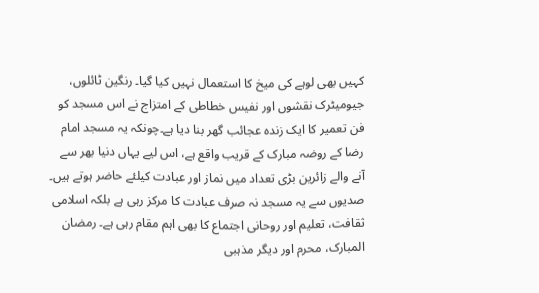کہیں بھی لوہے کی میخ کا استعمال نہیں کیا گیا۔ رنگین ٹائلوں، جیومیٹرک نقشوں اور نفیس خطاطی کے امتزاج نے اس مسجد کو فن تعمیر کا ایک زندہ عجائب گھر بنا دیا ہے۔چونکہ یہ مسجد امام رضا کے روضہ مبارک کے قریب واقع ہے، اس لیے یہاں دنیا بھر سے آنے والے زائرین بڑی تعداد میں نماز اور عبادت کیلئے حاضر ہوتے ہیں۔ صدیوں سے یہ مسجد نہ صرف عبادت کا مرکز رہی ہے بلکہ اسلامی ثقافت، تعلیم اور روحانی اجتماع کا بھی اہم مقام رہی ہے۔ رمضان المبارک، محرم اور دیگر مذہبی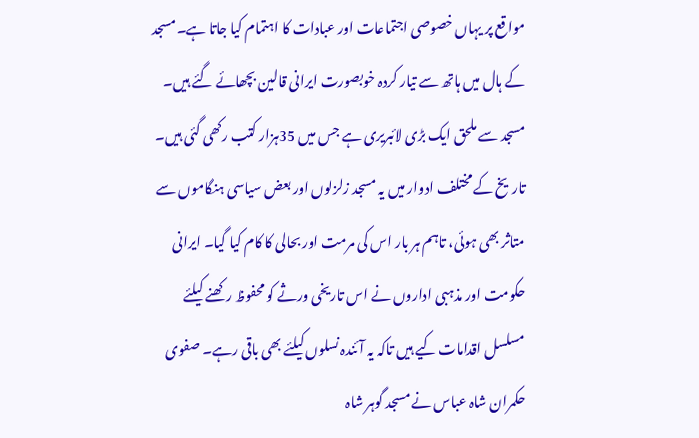مواقع پر یہاں خصوصی اجتماعات اور عبادات کا اہتمام کیا جاتا ہے۔مسجد کے ہال میں ہاتھ سے تیار کردہ خوبصورت ایرانی قالین بچھائے گئے ہیں۔ مسجد سے ملحق ایک بڑی لائبریری ہے جس میں 35ہزار کتب رکھی گئی ہیں۔ تاریخ کے مختلف ادوار میں یہ مسجد زلزلوں اور بعض سیاسی ہنگاموں سے متاثر بھی ہوئی، تاہم ہر بار اس کی مرمت اور بحالی کا کام کیا گیا۔ ایرانی حکومت اور مذہبی اداروں نے اس تاریخی ورثے کو محفوظ رکھنے کیلئے مسلسل اقدامات کیے ہیں تاکہ یہ آئندہ نسلوں کیلئے بھی باقی رہے۔ صفوی حکمران شاہ عباس نے مسجد گوہر شاہ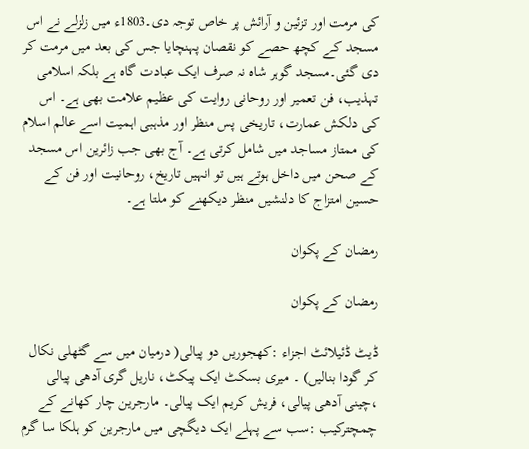کی مرمت اور تزئین و آرائش پر خاص توجہ دی۔1803ء میں زلزلے نے اس مسجد کے کچھ حصے کو نقصان پہنچایا جس کی بعد میں مرمت کر دی گئی۔مسجد گوہر شاہ نہ صرف ایک عبادت گاہ ہے بلکہ اسلامی تہذیب، فن تعمیر اور روحانی روایت کی عظیم علامت بھی ہے۔ اس کی دلکش عمارت، تاریخی پس منظر اور مذہبی اہمیت اسے عالم اسلام کی ممتاز مساجد میں شامل کرتی ہے۔ آج بھی جب زائرین اس مسجد کے صحن میں داخل ہوتے ہیں تو انہیں تاریخ، روحانیت اور فن کے حسین امتزاج کا دلنشیں منظر دیکھنے کو ملتا ہے۔

رمضان کے پکوان

رمضان کے پکوان

ڈیٹ ڈئیلائٹ اجزاء :کھجوریں دو پیالی( درمیان میں سے گٹھلی نکال کر گودا بنالیں) ۔ میری بسکٹ ایک پیکٹ، ناریل گری آدھی پیالی ،چینی آدھی پیالی، فریش کریم ایک پیالی۔ مارجرین چار کھانے کے چمچترکیب :سب سے پہلے ایک دیگچی میں مارجرین کو ہلکا سا گرم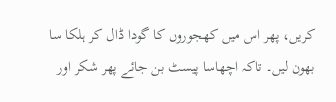کریں، پھر اس میں کھجوروں کا گودا ڈال کر ہلکا سا بھون لیں۔ تاکہ اچھاسا پیسٹ بن جائے پھر شکر اور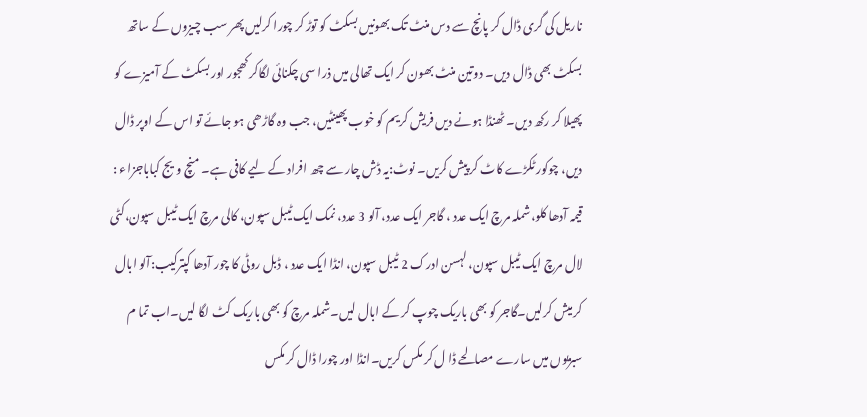ناریل کی گری ڈال کر پانچ سے دس منٹ تک بھونیں بسکٹ کو توڑ کر چورا کرلیں پھر سب چیزوں کے ساتھ بسکٹ بھی ڈال دیں۔ دوتین منٹ بھون کر ایک تھالی میں ذرا سی چکنائی لگاکر کھجور اور بسکٹ کے آمیزے کو پھیلا کر رکھ دیں۔ ٹھنڈا ہونے دیں فریش کریم کو خوب پھینٹیں، جب وہ گاڑھی ہو جائے تو اس کے اوپر ڈال دیں، چوکور ٹکڑے کاٹ کر پیش کریں۔ نوٹ:یہ ڈش چار سے چھ افراد کے لیے کافی ہے۔ منچ ویج کباباجزاء : قیمہ آدھا کلو،شملہ مرچ ایک عدد ، گاجر ایک عدد، آلو 3 عدد، نمک ایک ٹیبل سپون، کالی مرچ ایک ٹیبل سپون،کٹی لال مرچ ایک ٹیبل سپون، لہسن ادرک 2 ٹیبل سپون، انڈا ایک عدد ، ڈبل روٹی کا چور آدھا کپترکیب:آلو ابال کر میش کرلیں۔گاجر کو بھی باریک چوپ کر کے ابال لیں۔شملہ مرچ کو بھی باریک کٹ لگا لیں۔اب تما م سبزیوں میں سارے مصالحے ڈا ل کر مکس کریں۔انڈا اور چورا ڈال کر مکس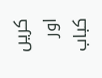کریں اور کباب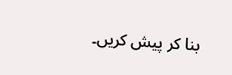بنا کر پیش کریں۔